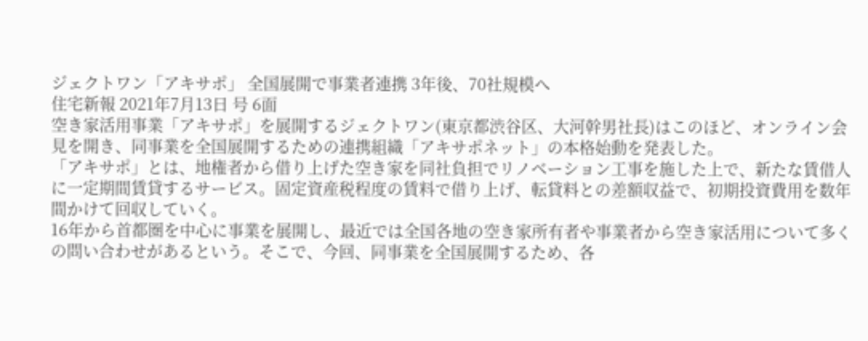ジェクトワン「アキサポ」 全国展開で事業者連携 3年後、70社規模へ
住宅新報 2021年7月13日 号 6面
空き家活用事業「アキサポ」を展開するジェクトワン(東京都渋谷区、大河幹男社長)はこのほど、オンライン会見を開き、同事業を全国展開するための連携組織「アキサポネット」の本格始動を発表した。
「アキサポ」とは、地権者から借り上げた空き家を同社負担でリノベーション工事を施した上で、新たな賃借人に一定期間賃貸するサービス。固定資産税程度の賃料で借り上げ、転貸料との差額収益で、初期投資費用を数年間かけて回収していく。
16年から首都圏を中心に事業を展開し、最近では全国各地の空き家所有者や事業者から空き家活用について多くの問い合わせがあるという。そこで、今回、同事業を全国展開するため、各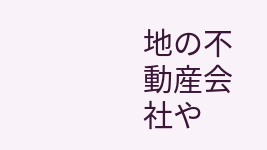地の不動産会社や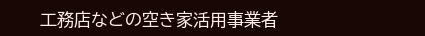工務店などの空き家活用事業者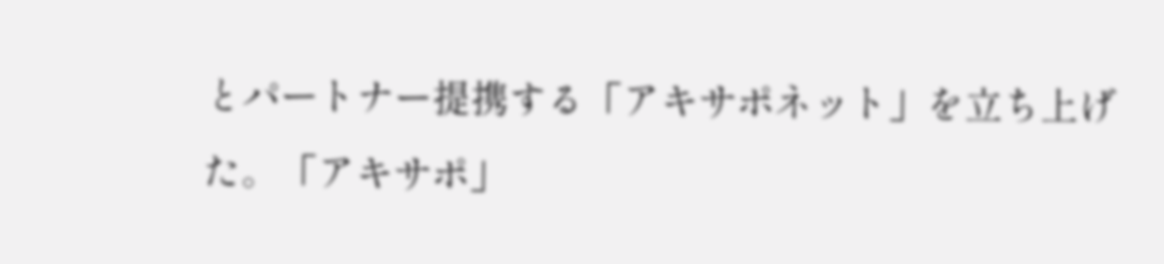とパートナー提携する「アキサポネット」を立ち上げた。「アキサポ」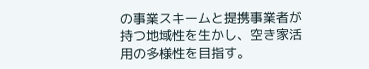の事業スキームと提携事業者が持つ地域性を生かし、空き家活用の多様性を目指す。